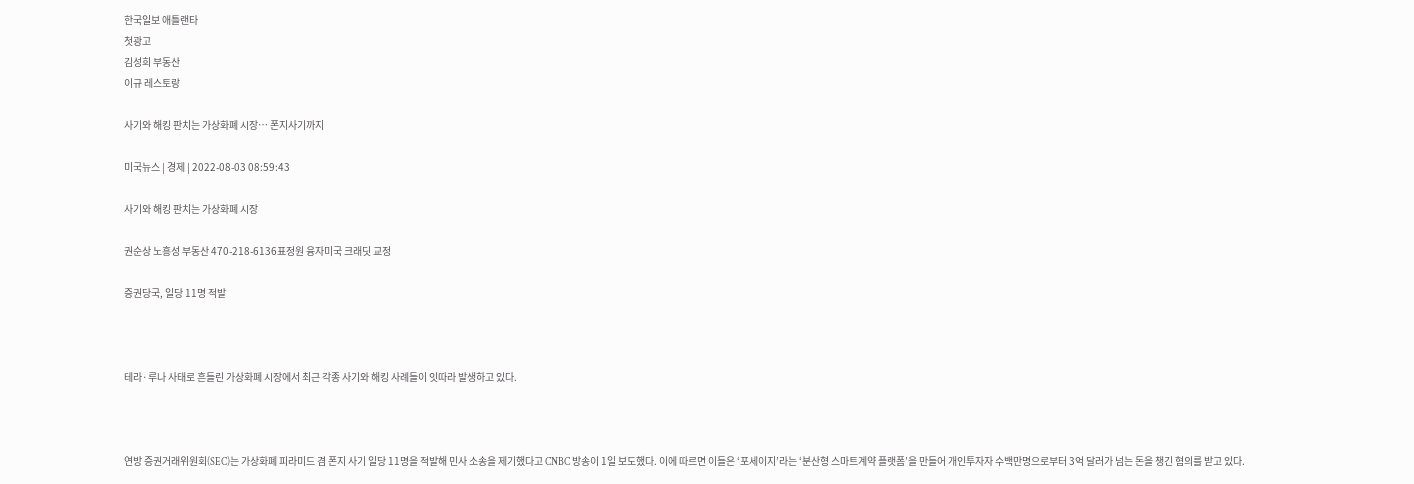한국일보 애틀랜타
첫광고
김성희 부동산
이규 레스토랑

사기와 해킹 판치는 가상화폐 시장… 폰지사기까지

미국뉴스 | 경제 | 2022-08-03 08:59:43

사기와 해킹 판치는 가상화폐 시장

권순상 노흥성 부동산 470-218-6136표정원 융자미국 크래딧 교정

증권당국, 일당 11명 적발



테라·루나 사태로 흔들린 가상화폐 시장에서 최근 각종 사기와 해킹 사례들이 잇따라 발생하고 있다.



연방 증권거래위원회(SEC)는 가상화폐 피라미드 겸 폰지 사기 일당 11명을 적발해 민사 소송을 제기했다고 CNBC 방송이 1일 보도했다. 이에 따르면 이들은 ‘포세이지’라는 ‘분산형 스마트계약 플랫폼’을 만들어 개인투자자 수백만명으로부터 3억 달러가 넘는 돈을 챙긴 혐의를 받고 있다.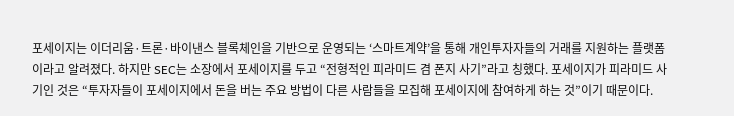포세이지는 이더리움·트론·바이낸스 블록체인을 기반으로 운영되는 ‘스마트계약’을 통해 개인투자자들의 거래를 지원하는 플랫폼이라고 알려졌다. 하지만 SEC는 소장에서 포세이지를 두고 “전형적인 피라미드 겸 폰지 사기”라고 칭했다. 포세이지가 피라미드 사기인 것은 “투자자들이 포세이지에서 돈을 버는 주요 방법이 다른 사람들을 모집해 포세이지에 참여하게 하는 것”이기 때문이다.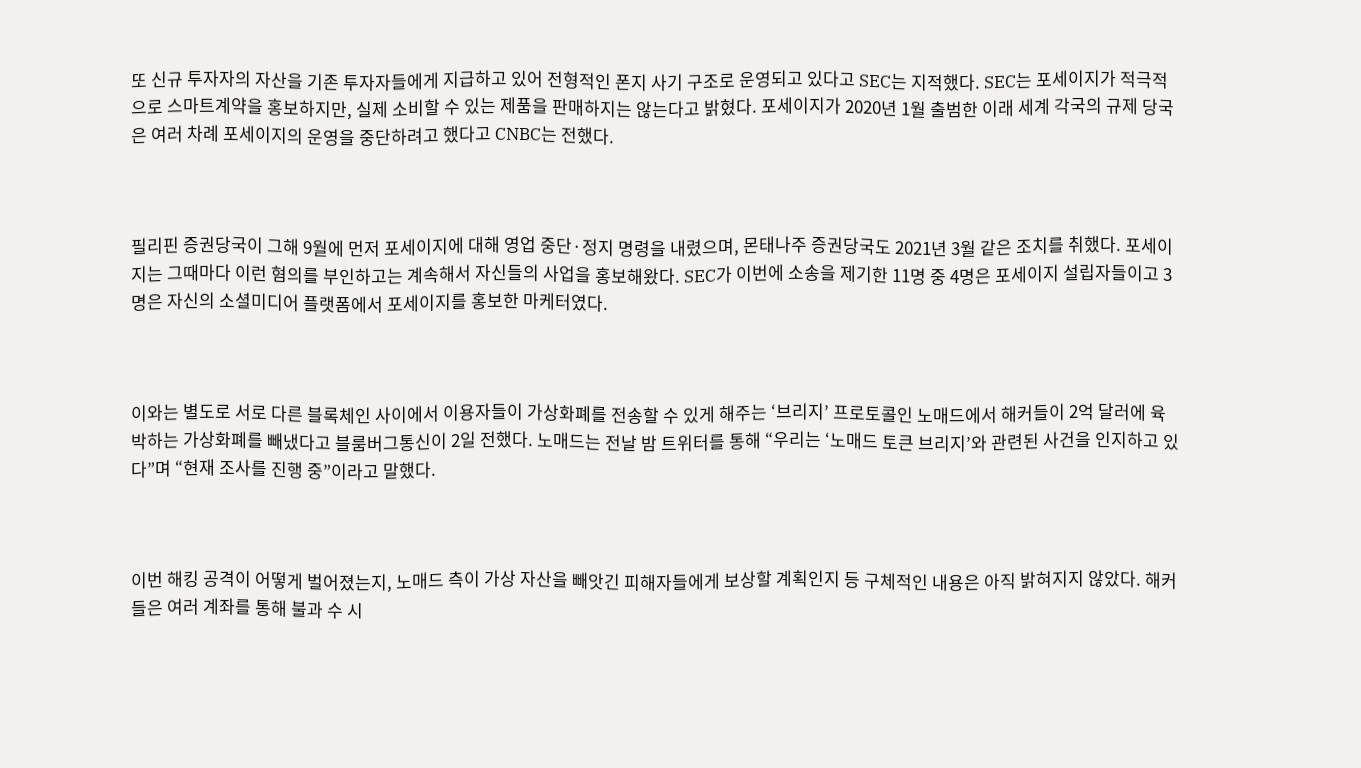또 신규 투자자의 자산을 기존 투자자들에게 지급하고 있어 전형적인 폰지 사기 구조로 운영되고 있다고 SEC는 지적했다. SEC는 포세이지가 적극적으로 스마트계약을 홍보하지만, 실제 소비할 수 있는 제품을 판매하지는 않는다고 밝혔다. 포세이지가 2020년 1월 출범한 이래 세계 각국의 규제 당국은 여러 차례 포세이지의 운영을 중단하려고 했다고 CNBC는 전했다.



필리핀 증권당국이 그해 9월에 먼저 포세이지에 대해 영업 중단·정지 명령을 내렸으며, 몬태나주 증권당국도 2021년 3월 같은 조치를 취했다. 포세이지는 그때마다 이런 혐의를 부인하고는 계속해서 자신들의 사업을 홍보해왔다. SEC가 이번에 소송을 제기한 11명 중 4명은 포세이지 설립자들이고 3명은 자신의 소셜미디어 플랫폼에서 포세이지를 홍보한 마케터였다.



이와는 별도로 서로 다른 블록체인 사이에서 이용자들이 가상화폐를 전송할 수 있게 해주는 ‘브리지’ 프로토콜인 노매드에서 해커들이 2억 달러에 육박하는 가상화폐를 빼냈다고 블룸버그통신이 2일 전했다. 노매드는 전날 밤 트위터를 통해 “우리는 ‘노매드 토큰 브리지’와 관련된 사건을 인지하고 있다”며 “현재 조사를 진행 중”이라고 말했다.



이번 해킹 공격이 어떻게 벌어졌는지, 노매드 측이 가상 자산을 빼앗긴 피해자들에게 보상할 계획인지 등 구체적인 내용은 아직 밝혀지지 않았다. 해커들은 여러 계좌를 통해 불과 수 시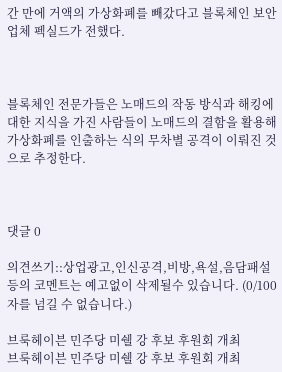간 만에 거액의 가상화폐를 빼갔다고 블록체인 보안업체 펙실드가 전했다.



블록체인 전문가들은 노매드의 작동 방식과 해킹에 대한 지식을 가진 사람들이 노매드의 결함을 활용해 가상화폐를 인출하는 식의 무차별 공격이 이뤄진 것으로 추정한다.



댓글 0

의견쓰기::상업광고,인신공격,비방,욕설,음담패설등의 코멘트는 예고없이 삭제될수 있습니다. (0/100자를 넘길 수 없습니다.)

브룩헤이븐 민주당 미쉘 강 후보 후원회 개최
브룩헤이븐 민주당 미쉘 강 후보 후원회 개최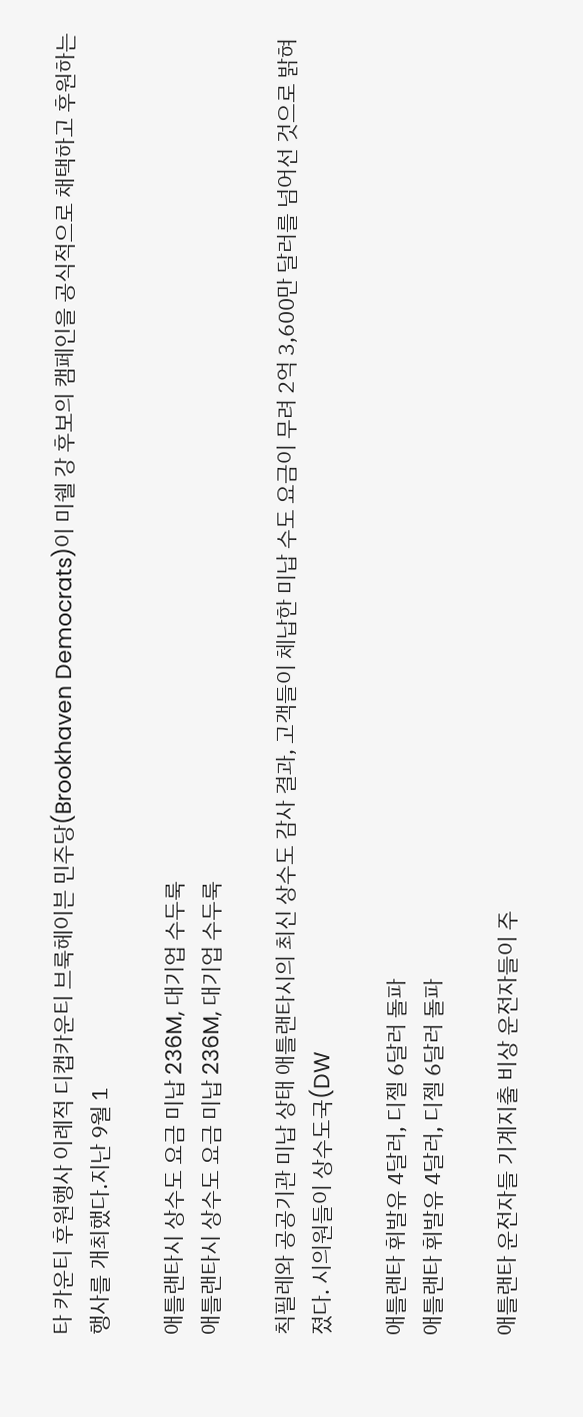타 카운티 후원행사 이례적 디캡카운티 브룩헤이븐 민주당(Brookhaven Democrats)이 미쉘 강 후보의 캠페인을 공식적으로 채택하고 후원하는 행사를 개최했다.지난 9월 1

애틀랜타시 상수도 요금 미납 236M, 대기업 수두룩
애틀랜타시 상수도 요금 미납 236M, 대기업 수두룩

칙필레와 공공기관 미납 상태 애틀랜타시의 최신 상수도 감사 결과, 고객들이 체납한 미납 수도 요금이 무려 2억 3,600만 달러를 넘어선 것으로 밝혀졌다. 시의원들이 상수도국(DW

애틀랜타 휘발유 4달러, 디젤 6달러 돌파
애틀랜타 휘발유 4달러, 디젤 6달러 돌파

애틀랜타 운전자들 기계지출 비상 운전자들이 주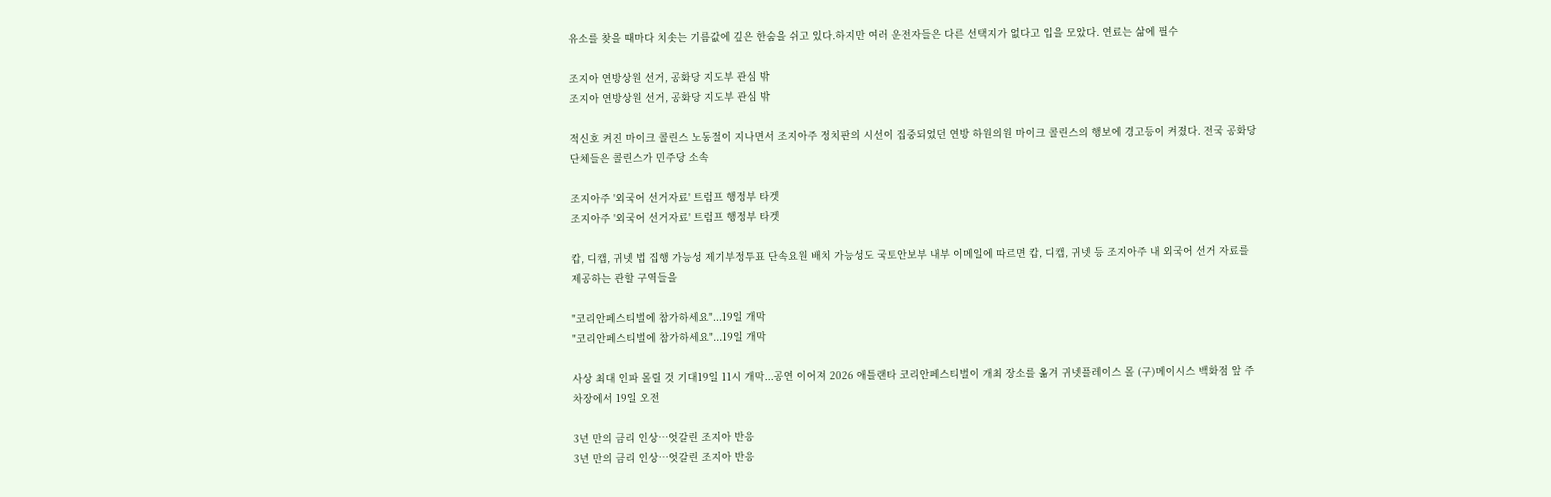유소를 찾을 때마다 치솟는 기름값에 깊은 한숨을 쉬고 있다.하지만 여러 운전자들은 다른 선택지가 없다고 입을 모았다. 연료는 삶에 필수

조지아 연방상원 선거, 공화당 지도부 관심 밖
조지아 연방상원 선거, 공화당 지도부 관심 밖

적신호 켜진 마이크 콜린스 노동절이 지나면서 조지아주 정치판의 시선이 집중되었던 연방 하원의원 마이크 콜린스의 행보에 경고등이 켜졌다. 전국 공화당 단체들은 콜린스가 민주당 소속

조지아주 '외국어 선거자료' 트럼프 행정부 타겟
조지아주 '외국어 선거자료' 트럼프 행정부 타겟

캅, 디캡, 귀넷 법 집행 가능성 제기부정투표 단속요원 배치 가능성도 국토안보부 내부 이메일에 따르면 캅, 디캡, 귀넷 등 조지아주 내 외국어 선거 자료를 제공하는 관할 구역들을

"코리안페스티벌에 참가하세요"...19일 개막
"코리안페스티벌에 참가하세요"...19일 개막

사상 최대 인파 몰릴 것 기대19일 11시 개막...공연 이어져 2026 애틀랜타 코리안페스티벌이 개최 장소를 옮겨 귀넷플레이스 몰 (구)메이시스 백화점 앞 주차장에서 19일 오전

3년 만의 금리 인상…엇갈린 조지아 반응
3년 만의 금리 인상…엇갈린 조지아 반응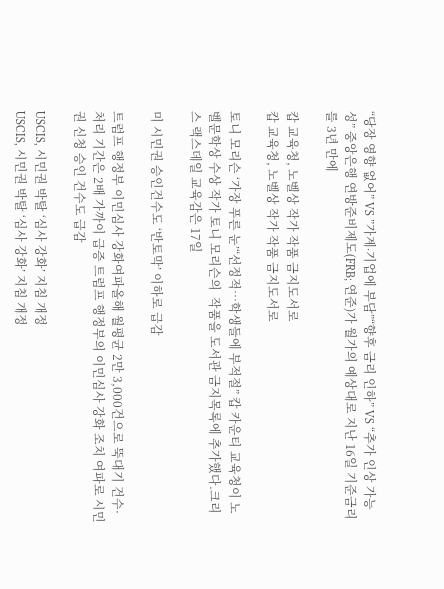“당장 영향 없어” VS ”가계∙기업에 부담”“향후 금리 인하” VS “추가 인상 가능성” 중앙은행 연방준비제도(FRB; 연준)가 월가의 예상대로 지난 16일 기준금리를 3년 만에

캅 교육청, 노벨상 작가 작품 금지도서로
캅 교육청, 노벨상 작가 작품 금지도서로

토니 모리슨 ‘가장 푸른 눈’“선정적…학생들에 부적절” 캅 카운티 교육청이 노벨문학상 수상 작가 토니 모리슨의  작품을 도서관 금지목록에 추가했다.크리스 랙스데일 교육감은 17일

미 시민권 승인건수도 ‘반토막’ 이하로 급감

트럼프 행정부 이민심사 강화여파올해 월평균 2만 3,000건으로 뚝대기 건수·처리 기간은 2배 가까이 급증 트럼프 행정부의 이민심사 강화 조치 여파로 시민권 신청 승인 건수도 급감

USCIS, 시민권 박탈 ‘심사 강화’ 지침 개정
USCIS, 시민권 박탈 ‘심사 강화’ 지침 개정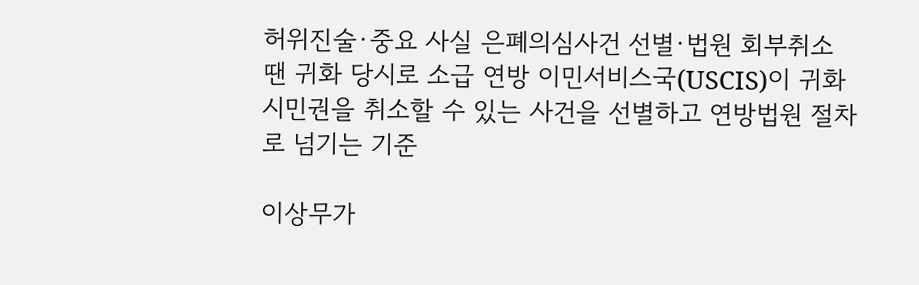허위진술·중요 사실 은폐의심사건 선별·법원 회부취소 땐 귀화 당시로 소급 연방 이민서비스국(USCIS)이 귀화 시민권을 취소할 수 있는 사건을 선별하고 연방법원 절차로 넘기는 기준

이상무가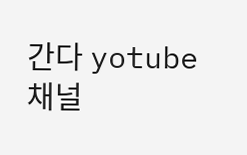간다 yotube 채널